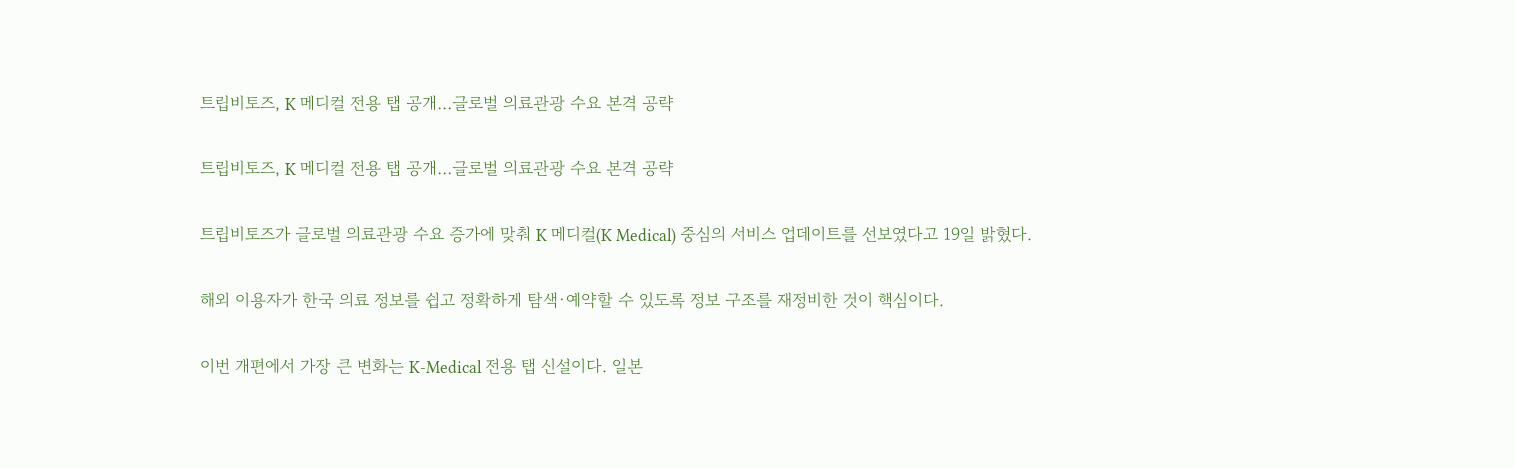트립비토즈, K 메디컬 전용 탭 공개…글로벌 의료관광 수요 본격 공략

트립비토즈, K 메디컬 전용 탭 공개…글로벌 의료관광 수요 본격 공략

트립비토즈가 글로벌 의료관광 수요 증가에 맞춰 K 메디컬(K Medical) 중심의 서비스 업데이트를 선보였다고 19일 밝혔다.

해외 이용자가 한국 의료 정보를 쉽고 정확하게 탐색·예약할 수 있도록 정보 구조를 재정비한 것이 핵심이다.

이번 개편에서 가장 큰 변화는 K-Medical 전용 탭 신설이다. 일본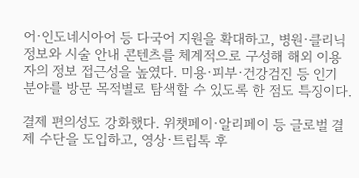어·인도네시아어 등 다국어 지원을 확대하고, 병원·클리닉 정보와 시술 안내 콘텐츠를 체계적으로 구성해 해외 이용자의 정보 접근성을 높였다. 미용·피부·건강검진 등 인기 분야를 방문 목적별로 탐색할 수 있도록 한 점도 특징이다.

결제 편의성도 강화했다. 위챗페이·알리페이 등 글로벌 결제 수단을 도입하고, 영상·트립톡 후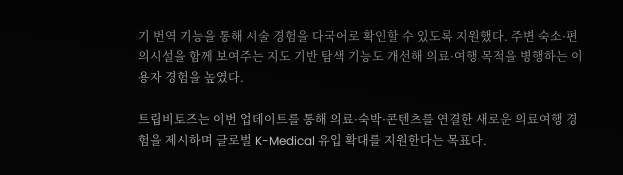기 번역 기능을 통해 시술 경험을 다국어로 확인할 수 있도록 지원했다. 주변 숙소·편의시설을 함께 보여주는 지도 기반 탐색 기능도 개선해 의료·여행 목적을 병행하는 이용자 경험을 높였다.

트립비토즈는 이번 업데이트를 통해 의료·숙박·콘텐츠를 연결한 새로운 의료여행 경험을 제시하며 글로벌 K-Medical 유입 확대를 지원한다는 목표다.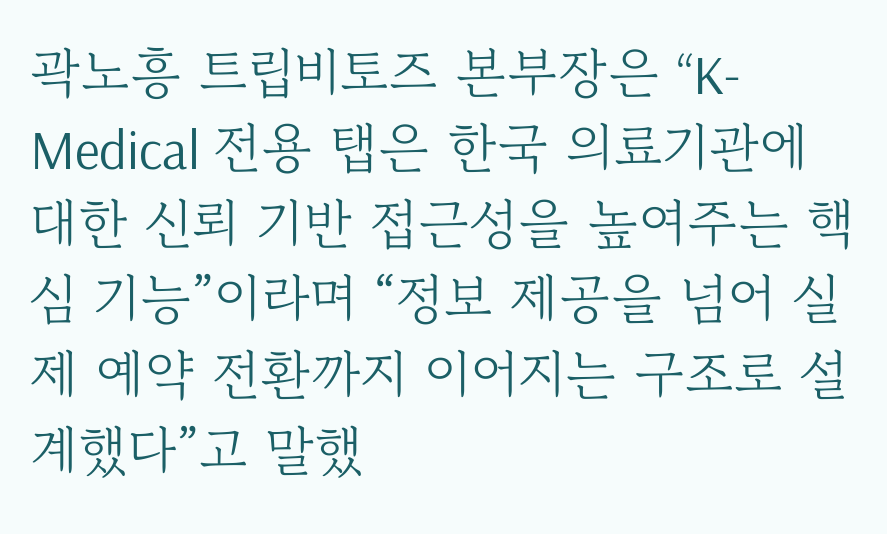곽노흥 트립비토즈 본부장은 “K-Medical 전용 탭은 한국 의료기관에 대한 신뢰 기반 접근성을 높여주는 핵심 기능”이라며 “정보 제공을 넘어 실제 예약 전환까지 이어지는 구조로 설계했다”고 말했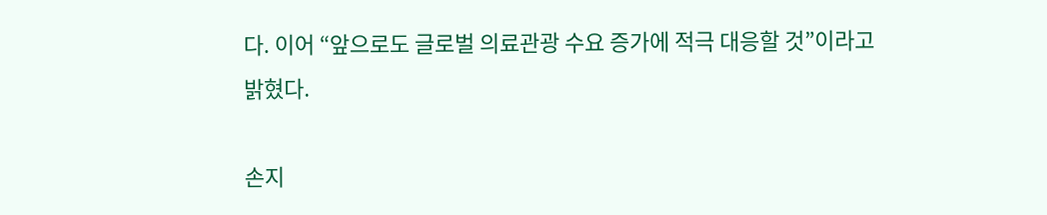다. 이어 “앞으로도 글로벌 의료관광 수요 증가에 적극 대응할 것”이라고 밝혔다.

손지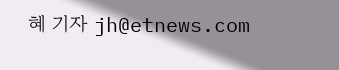혜 기자 jh@etnews.com